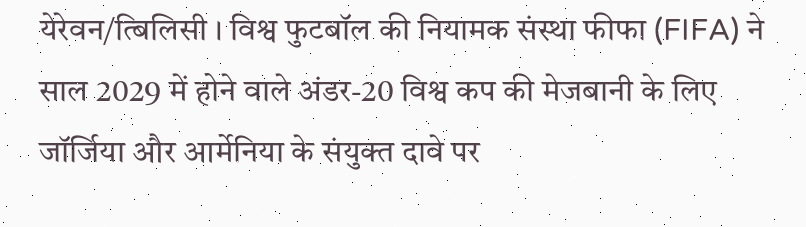येरेवन/त्बिलिसी । विश्व फुटबॉल की नियामक संस्था फीफा (FIFA) ने साल 2029 में होने वाले अंडर-20 विश्व कप की मेजबानी के लिए जॉर्जिया और आर्मेनिया के संयुक्त दावे पर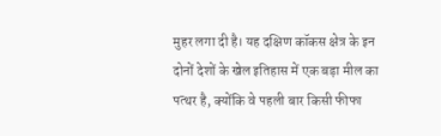मुहर लगा दी है। यह दक्षिण कॉकस क्षेत्र के इन दोनों देशों के खेल इतिहास में एक बड़ा मील का पत्थर है, क्योंकि वे पहली बार किसी फीफा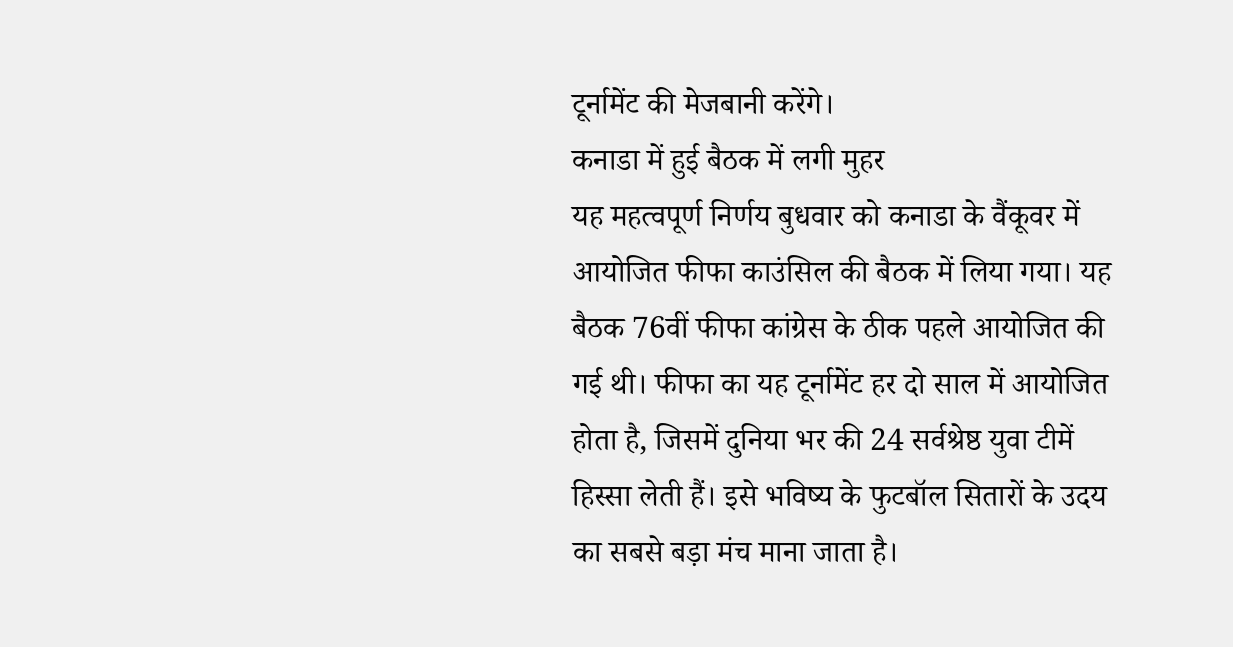टूर्नामेंट की मेजबानी करेंगे।
कनाडा में हुई बैठक में लगी मुहर
यह महत्वपूर्ण निर्णय बुधवार को कनाडा के वैंकूवर में आयोजित फीफा काउंसिल की बैठक में लिया गया। यह बैठक 76वीं फीफा कांग्रेस के ठीक पहले आयोजित की गई थी। फीफा का यह टूर्नामेंट हर दो साल में आयोजित होता है, जिसमें दुनिया भर की 24 सर्वश्रेष्ठ युवा टीमें हिस्सा लेती हैं। इसे भविष्य के फुटबॉल सितारों के उदय का सबसे बड़ा मंच माना जाता है।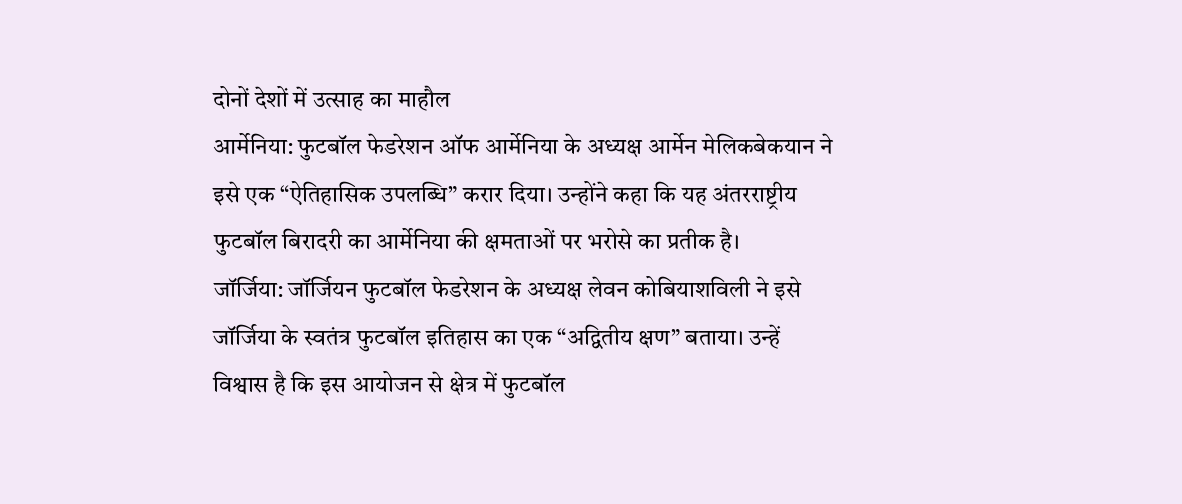दोनों देशों में उत्साह का माहौल
आर्मेनिया: फुटबॉल फेडरेशन ऑफ आर्मेनिया के अध्यक्ष आर्मेन मेलिकबेकयान ने इसे एक “ऐतिहासिक उपलब्धि” करार दिया। उन्होंने कहा कि यह अंतरराष्ट्रीय फुटबॉल बिरादरी का आर्मेनिया की क्षमताओं पर भरोसे का प्रतीक है।
जॉर्जिया: जॉर्जियन फुटबॉल फेडरेशन के अध्यक्ष लेवन कोबियाशविली ने इसे जॉर्जिया के स्वतंत्र फुटबॉल इतिहास का एक “अद्वितीय क्षण” बताया। उन्हें विश्वास है कि इस आयोजन से क्षेत्र में फुटबॉल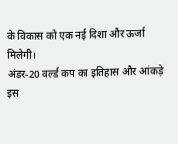के विकास को एक नई दिशा और ऊर्जा मिलेगी।
अंडर-20 वर्ल्ड कप का इतिहास और आंकड़े
इस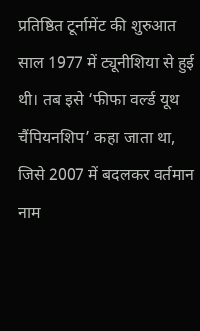प्रतिष्ठित टूर्नामेंट की शुरुआत साल 1977 में ट्यूनीशिया से हुई थी। तब इसे ‘फीफा वर्ल्ड यूथ चैंपियनशिप’ कहा जाता था, जिसे 2007 में बदलकर वर्तमान नाम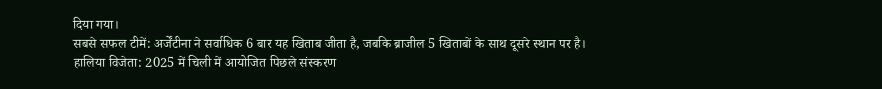दिया गया।
सबसे सफल टीमें: अर्जेंटीना ने सर्वाधिक 6 बार यह खिताब जीता है, जबकि ब्राजील 5 खिताबों के साथ दूसरे स्थान पर है।
हालिया विजेता: 2025 में चिली में आयोजित पिछले संस्करण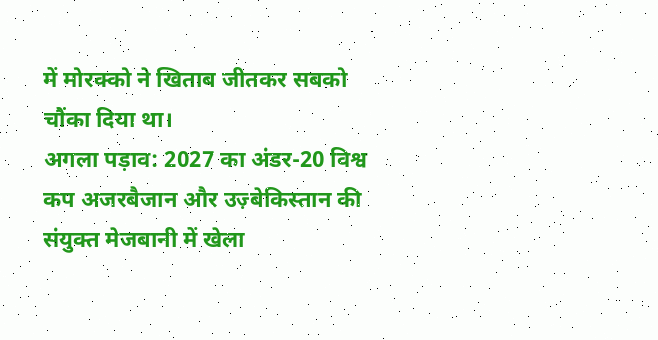में मोरक्को ने खिताब जीतकर सबको चौंका दिया था।
अगला पड़ाव: 2027 का अंडर-20 विश्व कप अजरबैजान और उज़्बेकिस्तान की संयुक्त मेजबानी में खेला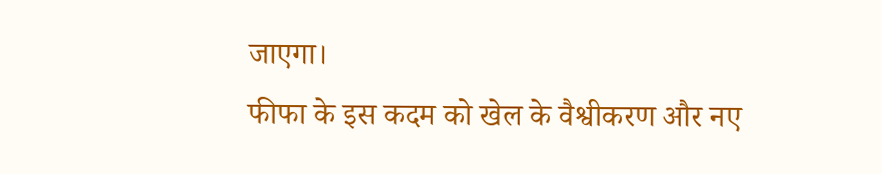जाएगा।
फीफा के इस कदम को खेल के वैश्वीकरण और नए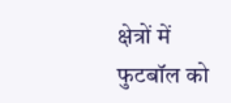क्षेत्रों में फुटबॉल को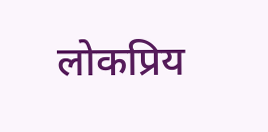लोकप्रिय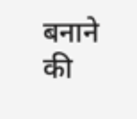बनाने की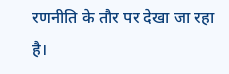रणनीति के तौर पर देखा जा रहा है।